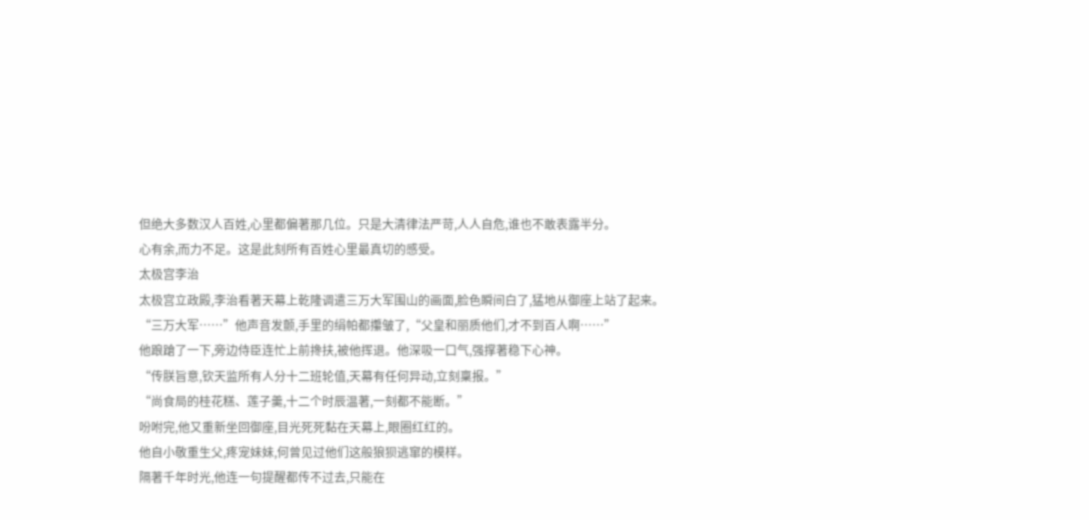但绝大多数汉人百姓,心里都偏著那几位。只是大清律法严苛,人人自危,谁也不敢表露半分。
心有余,而力不足。这是此刻所有百姓心里最真切的感受。
太极宫李治
太极宫立政殿,李治看著天幕上乾隆调遣三万大军围山的画面,脸色瞬间白了,猛地从御座上站了起来。
“三万大军……”他声音发颤,手里的绢帕都攥皱了,“父皇和丽质他们,才不到百人啊……”
他踉蹌了一下,旁边侍臣连忙上前搀扶,被他挥退。他深吸一口气,强撑著稳下心神。
“传朕旨意,钦天监所有人分十二班轮值,天幕有任何异动,立刻稟报。”
“尚食局的桂花糕、莲子羹,十二个时辰温著,一刻都不能断。”
吩咐完,他又重新坐回御座,目光死死黏在天幕上,眼圈红红的。
他自小敬重生父,疼宠妹妹,何曾见过他们这般狼狈逃窜的模样。
隔著千年时光,他连一句提醒都传不过去,只能在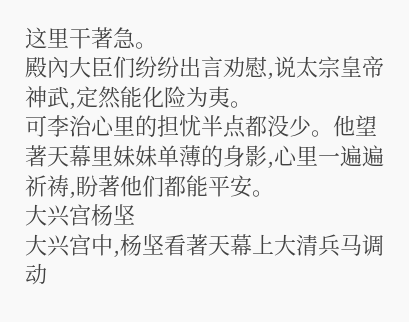这里干著急。
殿內大臣们纷纷出言劝慰,说太宗皇帝神武,定然能化险为夷。
可李治心里的担忧半点都没少。他望著天幕里妹妹单薄的身影,心里一遍遍祈祷,盼著他们都能平安。
大兴宫杨坚
大兴宫中,杨坚看著天幕上大清兵马调动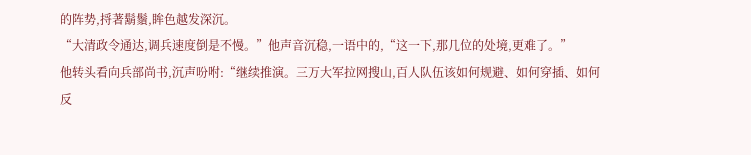的阵势,捋著鬍鬚,眸色越发深沉。
“大清政令通达,调兵速度倒是不慢。”他声音沉稳,一语中的,“这一下,那几位的处境,更难了。”
他转头看向兵部尚书,沉声吩咐:“继续推演。三万大军拉网搜山,百人队伍该如何规避、如何穿插、如何反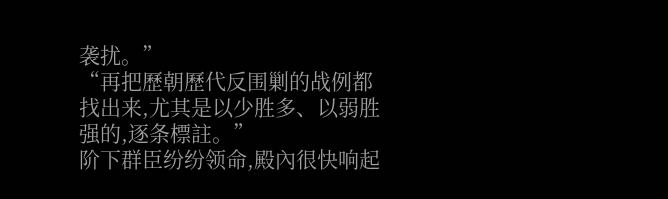袭扰。”
“再把歷朝歷代反围剿的战例都找出来,尤其是以少胜多、以弱胜强的,逐条標註。”
阶下群臣纷纷领命,殿內很快响起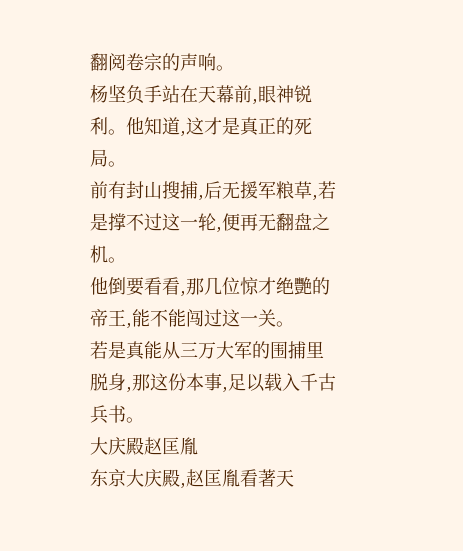翻阅卷宗的声响。
杨坚负手站在天幕前,眼神锐利。他知道,这才是真正的死局。
前有封山搜捕,后无援军粮草,若是撑不过这一轮,便再无翻盘之机。
他倒要看看,那几位惊才绝艷的帝王,能不能闯过这一关。
若是真能从三万大军的围捕里脱身,那这份本事,足以载入千古兵书。
大庆殿赵匡胤
东京大庆殿,赵匡胤看著天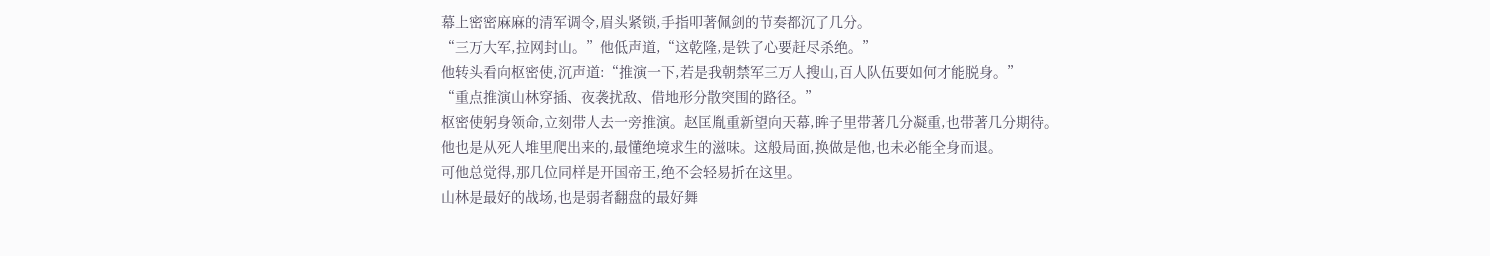幕上密密麻麻的清军调令,眉头紧锁,手指叩著佩剑的节奏都沉了几分。
“三万大军,拉网封山。”他低声道,“这乾隆,是铁了心要赶尽杀绝。”
他转头看向枢密使,沉声道:“推演一下,若是我朝禁军三万人搜山,百人队伍要如何才能脱身。”
“重点推演山林穿插、夜袭扰敌、借地形分散突围的路径。”
枢密使躬身领命,立刻带人去一旁推演。赵匡胤重新望向天幕,眸子里带著几分凝重,也带著几分期待。
他也是从死人堆里爬出来的,最懂绝境求生的滋味。这般局面,换做是他,也未必能全身而退。
可他总觉得,那几位同样是开国帝王,绝不会轻易折在这里。
山林是最好的战场,也是弱者翻盘的最好舞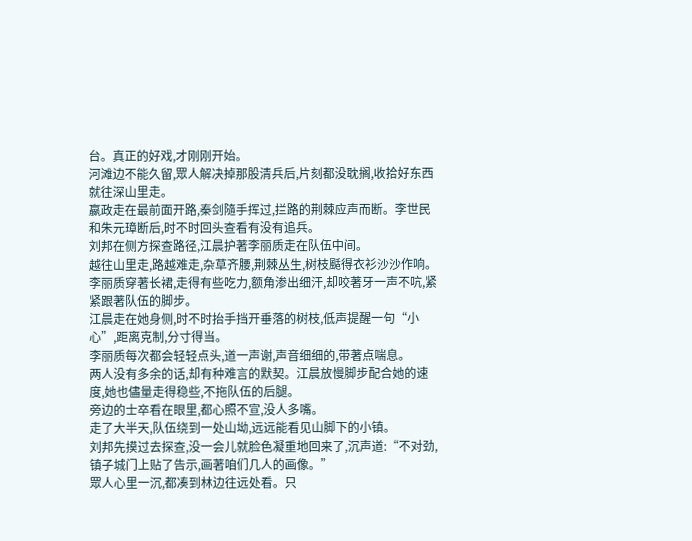台。真正的好戏,才刚刚开始。
河滩边不能久留,眾人解决掉那股清兵后,片刻都没耽搁,收拾好东西就往深山里走。
嬴政走在最前面开路,秦剑隨手挥过,拦路的荆棘应声而断。李世民和朱元璋断后,时不时回头查看有没有追兵。
刘邦在侧方探查路径,江晨护著李丽质走在队伍中间。
越往山里走,路越难走,杂草齐腰,荆棘丛生,树枝颳得衣衫沙沙作响。
李丽质穿著长裙,走得有些吃力,额角渗出细汗,却咬著牙一声不吭,紧紧跟著队伍的脚步。
江晨走在她身侧,时不时抬手挡开垂落的树枝,低声提醒一句“小心”,距离克制,分寸得当。
李丽质每次都会轻轻点头,道一声谢,声音细细的,带著点喘息。
两人没有多余的话,却有种难言的默契。江晨放慢脚步配合她的速度,她也儘量走得稳些,不拖队伍的后腿。
旁边的士卒看在眼里,都心照不宣,没人多嘴。
走了大半天,队伍绕到一处山坳,远远能看见山脚下的小镇。
刘邦先摸过去探查,没一会儿就脸色凝重地回来了,沉声道:“不对劲,镇子城门上贴了告示,画著咱们几人的画像。”
眾人心里一沉,都凑到林边往远处看。只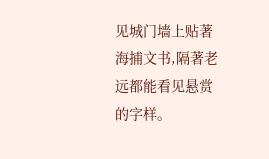见城门墙上贴著海捕文书,隔著老远都能看见悬赏的字样。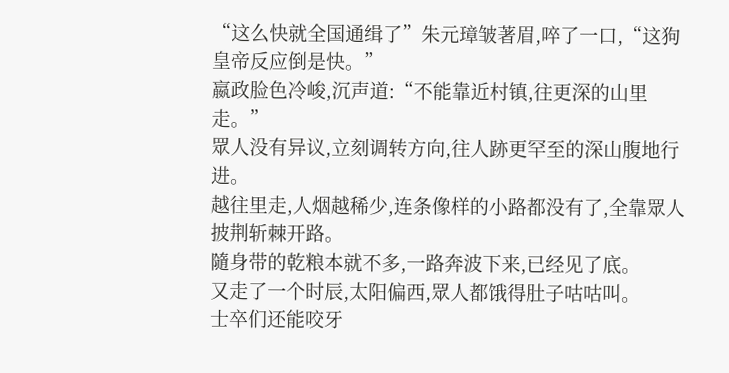“这么快就全国通缉了”朱元璋皱著眉,啐了一口,“这狗皇帝反应倒是快。”
嬴政脸色冷峻,沉声道:“不能靠近村镇,往更深的山里走。”
眾人没有异议,立刻调转方向,往人跡更罕至的深山腹地行进。
越往里走,人烟越稀少,连条像样的小路都没有了,全靠眾人披荆斩棘开路。
隨身带的乾粮本就不多,一路奔波下来,已经见了底。
又走了一个时辰,太阳偏西,眾人都饿得肚子咕咕叫。
士卒们还能咬牙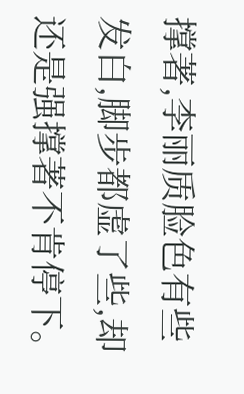撑著,李丽质脸色有些发白,脚步都虚了些,却还是强撑著不肯停下。